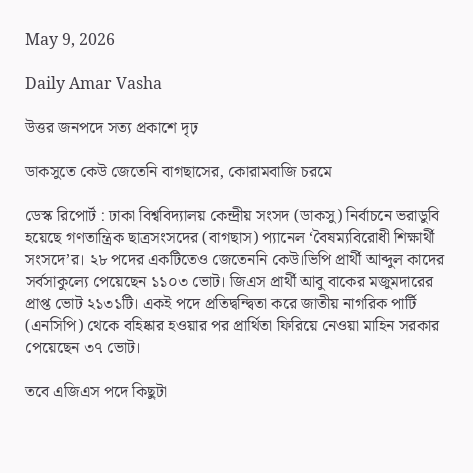May 9, 2026

Daily Amar Vasha

উত্তর জনপদে সত্য প্রকাশে দৃঢ়

ডাকসুতে কেউ জেতেনি বাগছাসের, কোরামবাজি চরমে

ডেস্ক রিপোর্ট : ঢাকা বিশ্ববিদ্যালয় কেন্দ্রীয় সংসদ (ডাকসু) নির্বাচনে ভরাডুবি হয়েছে গণতান্ত্রিক ছাত্রসংসদের (বাগছাস) প্যানেল ‘বৈষম্যবিরোধী শিক্ষার্থী সংসদে’র। ২৮ পদের একটিতেও জেতেননি কেউ।ভিপি প্রার্থী আব্দুল কাদের সর্বসাকুল্যে পেয়েছেন ১১০৩ ভোট। জিএস প্রার্থী আবু বাকের মজুমদারের প্রাপ্ত ভোট ২১৩১টি। একই পদে প্রতিদ্বন্দ্বিতা করে জাতীয় নাগরিক পার্টি (এনসিপি) থেকে বহিষ্কার হওয়ার পর প্রার্থিতা ফিরিয়ে নেওয়া মাহিন সরকার পেয়েছেন ৩৭ ভোট।

তবে এজিএস পদে কিছুটা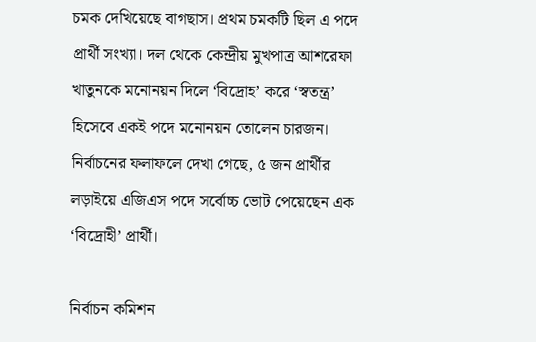চমক দেখিয়েছে বাগছাস। প্রথম চমকটি ছিল এ পদে প্রার্থী সংখ্যা। দল থেকে কেন্দ্রীয় মুখপাত্র আশরেফা খাতুনকে মনোনয়ন দিলে ‘বিদ্রোহ’ করে ‘স্বতন্ত্র’ হিসেবে একই পদে মনোনয়ন তোলেন চারজন। নির্বাচনের ফলাফলে দেখা গেছে, ৫ জন প্রার্থীর লড়াইয়ে এজিএস পদে সর্বোচ্চ ভোট পেয়েছেন এক ‘বিদ্রোহী’ প্রার্থী।

নির্বাচন কমিশন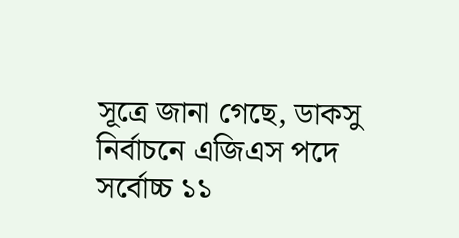সূত্রে জানা গেছে, ডাকসু নির্বাচনে এজিএস পদে সর্বোচ্চ ১১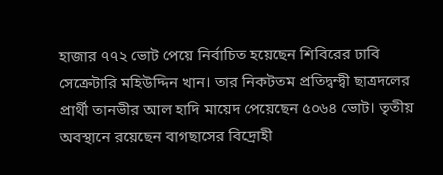হাজার ৭৭২ ভোট পেয়ে নির্বাচিত হয়েছেন শিবিরের ঢাবি সেক্রেটারি মহিউদ্দিন খান। তার নিকটতম প্রতিদ্বন্দ্বী ছাত্রদলের প্রার্থী তানভীর আল হাদি মায়েদ পেয়েছেন ৫০৬৪ ভোট। তৃতীয় অবস্থানে রয়েছেন বাগছাসের বিদ্রোহী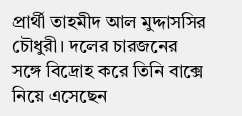প্রার্থী তাহমীদ আল মুদ্দাসসির চৌধুরী। দলের চারজনের সঙ্গে বিদ্রোহ করে তিনি বাক্সে নিয়ে এসেছেন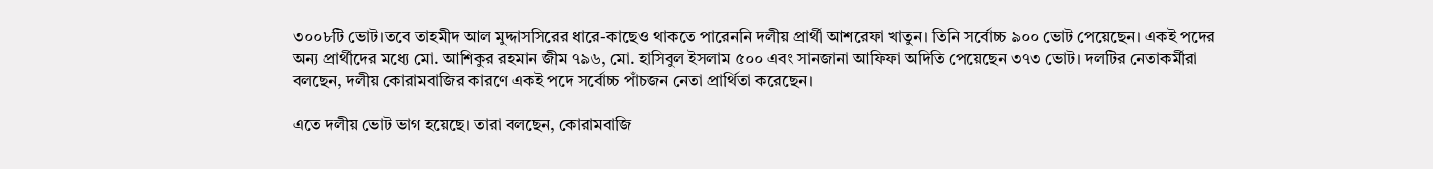৩০০৮টি ভোট।তবে তাহমীদ আল মুদ্দাসসিরের ধারে-কাছেও থাকতে পারেননি দলীয় প্রার্থী আশরেফা খাতুন। তিনি সর্বোচ্চ ৯০০ ভোট পেয়েছেন। একই পদের অন্য প্রার্থীদের মধ্যে মো. আশিকুর রহমান জীম ৭৯৬, মো. হাসিবুল ইসলাম ৫০০ এবং সানজানা আফিফা অদিতি পেয়েছেন ৩৭৩ ভোট। দলটির নেতাকর্মীরা বলছেন, দলীয় কোরামবাজির কারণে একই পদে সর্বোচ্চ পাঁচজন নেতা প্রার্থিতা করেছেন।

এতে দলীয় ভোট ভাগ হয়েছে। তারা বলছেন, কোরামবাজি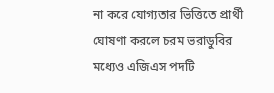না করে যোগ্যতার ভিত্তিতে প্রার্থী ঘোষণা করলে চরম ভরাডুবির মধ্যেও এজিএস পদটি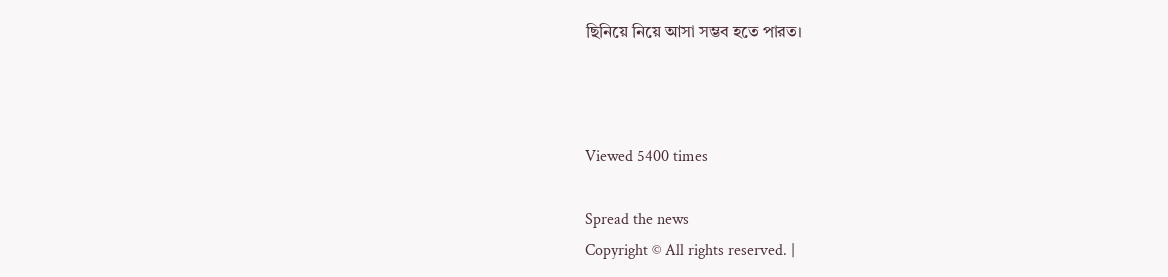ছিনিয়ে নিয়ে আসা সম্ভব হতে পারত।



Viewed 5400 times

Spread the news
Copyright © All rights reserved. |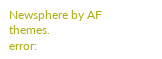Newsphere by AF themes.
error: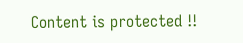Content is protected !!